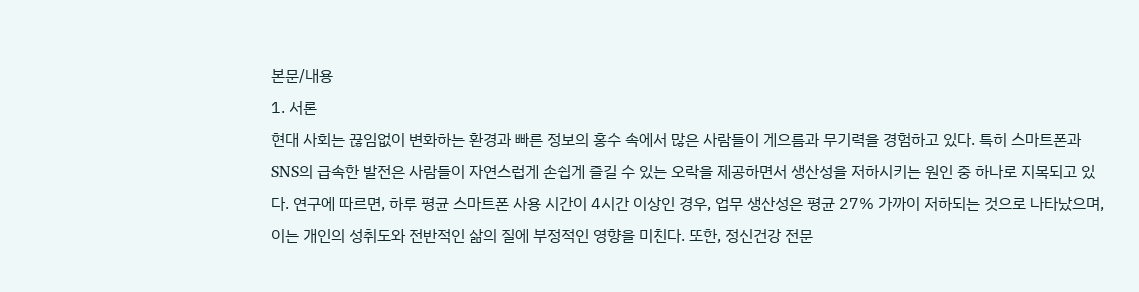본문/내용
1. 서론
현대 사회는 끊임없이 변화하는 환경과 빠른 정보의 홍수 속에서 많은 사람들이 게으름과 무기력을 경험하고 있다. 특히 스마트폰과 SNS의 급속한 발전은 사람들이 자연스럽게 손쉽게 즐길 수 있는 오락을 제공하면서 생산성을 저하시키는 원인 중 하나로 지목되고 있다. 연구에 따르면, 하루 평균 스마트폰 사용 시간이 4시간 이상인 경우, 업무 생산성은 평균 27% 가까이 저하되는 것으로 나타났으며, 이는 개인의 성취도와 전반적인 삶의 질에 부정적인 영향을 미친다. 또한, 정신건강 전문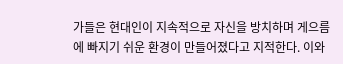가들은 현대인이 지속적으로 자신을 방치하며 게으름에 빠지기 쉬운 환경이 만들어졌다고 지적한다. 이와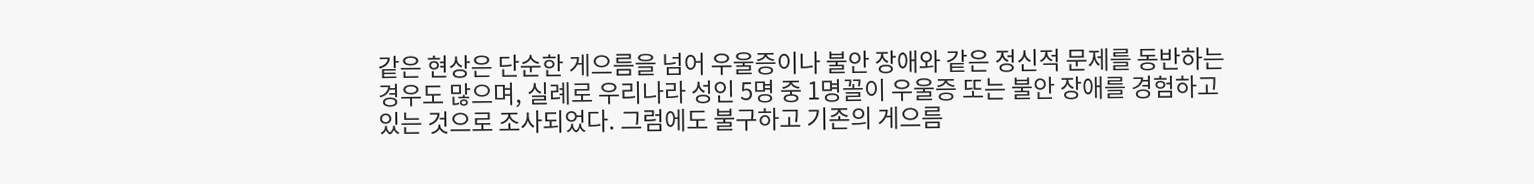같은 현상은 단순한 게으름을 넘어 우울증이나 불안 장애와 같은 정신적 문제를 동반하는 경우도 많으며, 실례로 우리나라 성인 5명 중 1명꼴이 우울증 또는 불안 장애를 경험하고 있는 것으로 조사되었다. 그럼에도 불구하고 기존의 게으름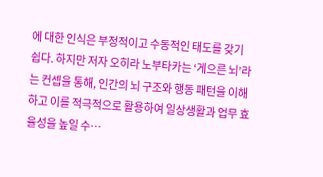에 대한 인식은 부정적이고 수동적인 태도를 갖기 쉽다. 하지만 저자 오히라 노부타카는 ‘게으른 뇌’라는 컨셉을 통해, 인간의 뇌 구조와 행동 패턴을 이해하고 이를 적극적으로 활용하여 일상생활과 업무 효율성을 높일 수…